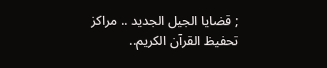; قضايا الجيل الجديد .. مراكز تحفيظ القرآن الكريم..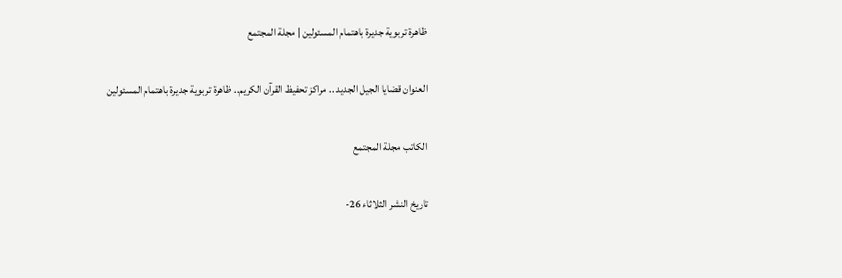ظاهرة تربوية جديرة باهتمام المسئولين | مجلة المجتمع

العنوان قضايا الجيل الجديد .. مراكز تحفيظ القرآن الكريم.. ظاهرة تربوية جديرة باهتمام المسئولين

الكاتب مجلة المجتمع

تاريخ النشر الثلاثاء 26-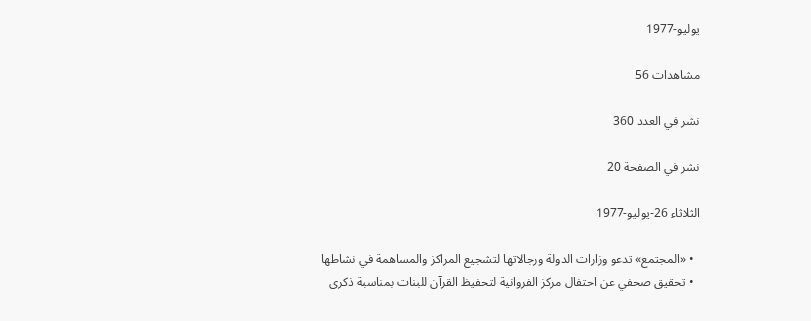يوليو-1977

مشاهدات 56

نشر في العدد 360

نشر في الصفحة 20

الثلاثاء 26-يوليو-1977

  • «المجتمع» تدعو وزارات الدولة ورجالاتها لتشجيع المراكز والمساهمة في نشاطها
  • تحقيق صحفي عن احتفال مركز الفروانية لتحفيظ القرآن للبنات بمناسبة ذكرى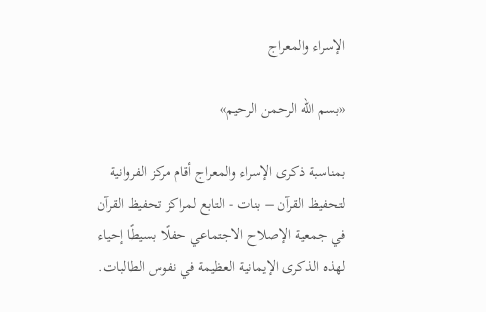الإسراء والمعراج

«بسم الله الرحمن الرحيم»

بمناسبة ذكرى الإسراء والمعراج أقام مركز الفروانية لتحفيظ القرآن – بنات - التابع لمراكز تحفيظ القرآن في جمعية الإصلاح الاجتماعي حفلًا بسيطًا إحياء لهذه الذكرى الإيمانية العظيمة في نفوس الطالبات.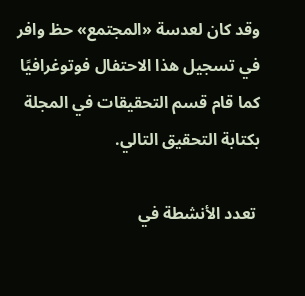وقد كان لعدسة «المجتمع» حظ وافر في تسجيل هذا الاحتفال فوتوغرافيًا كما قام قسم التحقيقات في المجلة بكتابة التحقيق التالي.

 تعدد الأنشطة في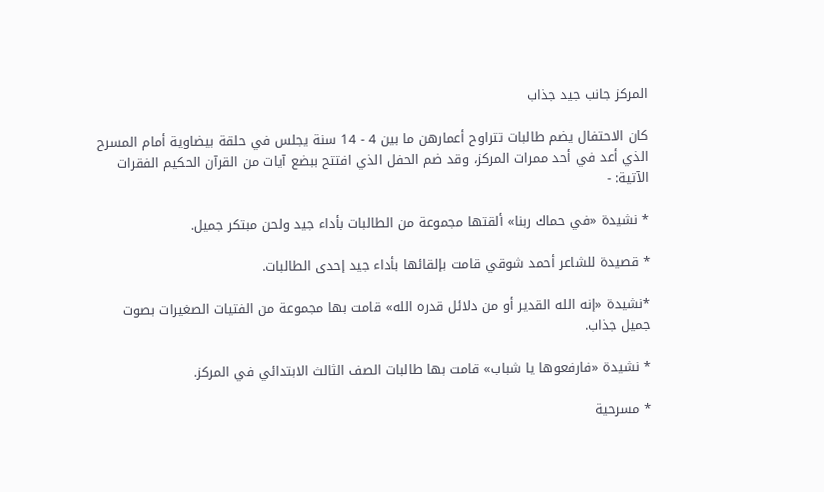المركز جانب جید جذاب

كان الاحتفال يضم طالبات تتراوح أعمارهن ما بين 4 - 14 سنة يجلس في حلقة بيضاوية أمام المسرح الذي أعد في أحد ممرات المركز، وقد ضم الحفل الذي افتتح ببضع آيات من القرآن الحكيم الفقرات الآتية: -

* نشيدة «في حماك ربنا» ألقتها مجموعة من الطالبات بأداء جيد ولحن مبتكر جميل.

* قصيدة للشاعر أحمد شوقي قامت بإلقائها بأداء جيد إحدى الطالبات.

*نشيدة «إنه الله القدير أو من دلائل قدره الله» قامت بها مجموعة من الفتيات الصغيرات بصوت جميل جذاب.

* نشيدة «فارفعوها يا شباب» قامت بها طالبات الصف الثالث الابتدائي في المركز.

* مسرحية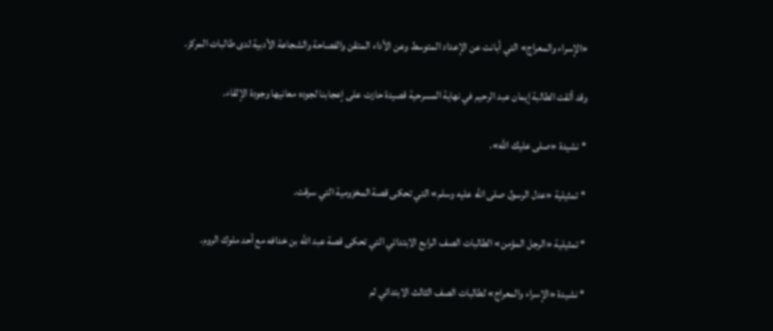«الإسراء والمعراج» التي أبانت عن الإعداد المتوسط وعن الأداء المتقن والفصاحة والشجاعة الأدبية لدى طالبات المركز.

وقد ألقت الطالبة إيمان عبد الرحيم في نهاية المسرحية قصيدة حازت على إعجابنا لجوده معانيها وجودة الإلقاء.

* نشیدة «صلى عليك الله».

* تمثيلية «عدل الرسول صلى الله عليه وسلم» التي تحكى قصة المخزومية التي سرقت.

* تمثيلية «الرجل المؤمن» الطالبات الصف الرابع الابتدائي التي تحكى قصة عبد الله بن خدافه مع أحد ملوك الروم.

* نشیدة «الإسراء والمعراج» لطالبات الصف الثالث الابتدائي ثم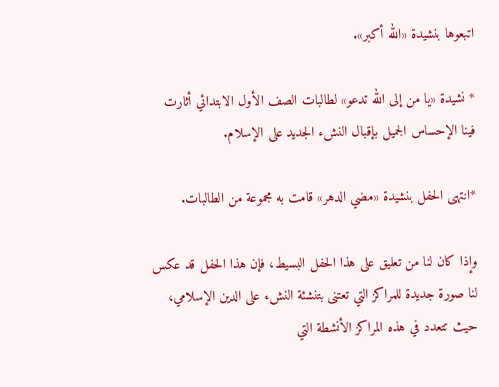اتبعوها بنشیدة «الله أکبر».

* نشیدة «يا من إلى الله تدعو» لطالبات الصف الأول الابتدائي أثارت فينا الإحساس الجميل بإقبال النشء الجديد على الإسلام.

*انتهى الحفل بنشيدة «مضي الدهر» قامت به مجموعة من الطالبات.

وإذا كان لنا من تعليق على هذا الحفل البسيط، فإن هذا الحفل قد عكس لنا صورة جديدة للمراكز التي تعتنى بتنشئة النشء على الدين الإسلامي، حيث تتعدد في هذه المراكز الأنشطة التي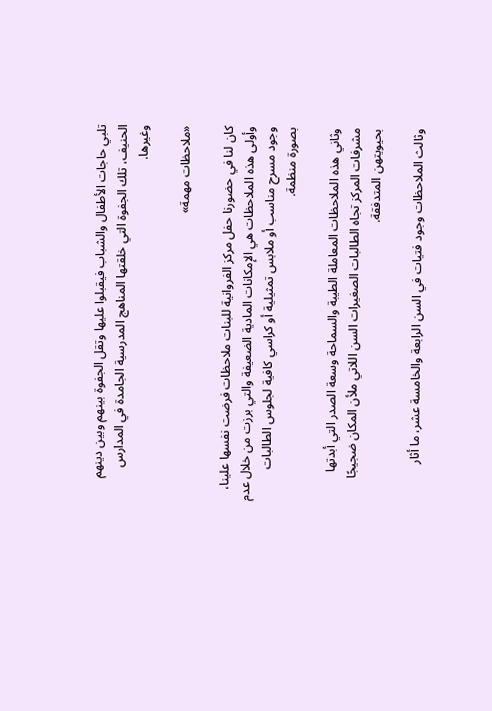تلبي حاجات الأطفال والشباب فيقبلوا عليها وتقل الجفوة بينهم وبين دينهم الحنيف، تلك الجفوة التي خلقتها المناهج المدرسية الجامدة في المدارس وغيرها.

«ملاحظات مهمة»

كان لنا في حضورنا حفل مركز الفروانية للبنات ملاحظات فرضت نفسها علينا، وأولى هذه الملاحظات هي الإمكانات المادية الضعيفة والتي برزت من خلال عدم وجود مسرح مناسب أو ملابس تمثيلية أو كراسي كافية لجلوس الطالبات بصورة منظمة.

وثاني هذه الملاحظات المعاملة الطيبة والسماحة وسعة الصدر التي أبدتها مشرفات المركز تجاه الطالبات الصغيرات السن اللاتي ملأن المكان ضجيجًا بحيويتهن المتدفقة.

وثالث الملاحظات وجود فتيات في السن الرابعة والخامسة عشر، ما أثار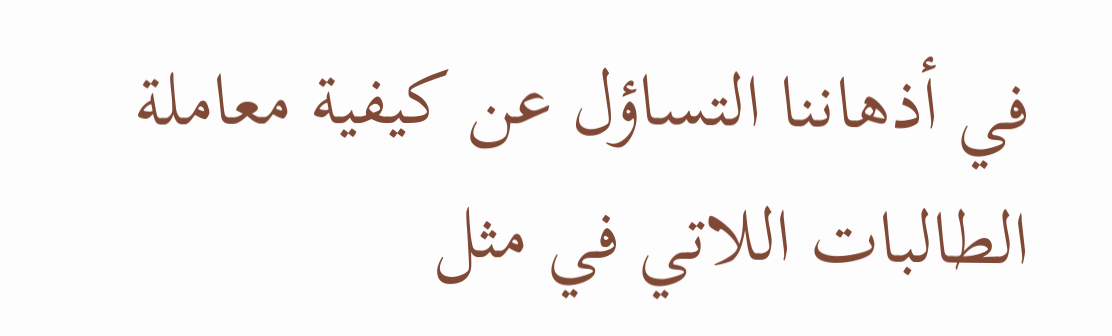في أذهاننا التساؤل عن كيفية معاملة الطالبات اللاتي في مثل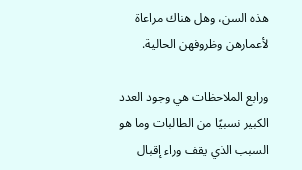هذه السن، وهل هناك مراعاة لأعمارهن وظروفهن الحالية.

ورابع الملاحظات هي وجود العدد الكبير نسبيًا من الطالبات وما هو السبب الذي يقف وراء إقبال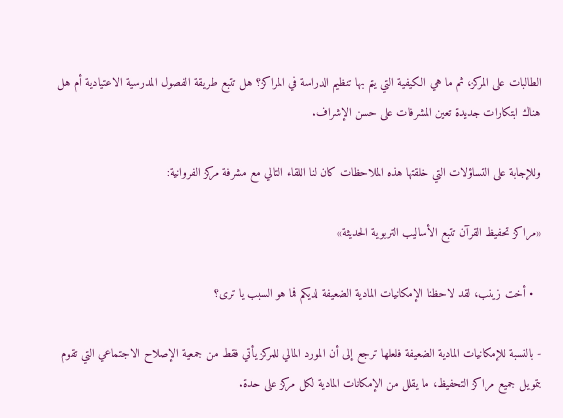الطالبات على المركز، ثم ما هي الكيفية التي يتم بها تنظيم الدراسة في المراكز؟ هل تتبع طريقة الفصول المدرسية الاعتيادية أم هل هناك ابتكارات جديدة تعين المشرفات على حسن الإشراف.

وللإجابة على التساؤلات التي خلقتها هذه الملاحظات كان لنا اللقاء التالي مع مشرفة مركز الفروانية:

«مراكز تحفيظ القرآن تتبع الأساليب التربوية الحديثة»

  • أخت زينب، لقد لاحظنا الإمكانيات المادية الضعيفة لديكم فما هو السبب يا ترى؟

- بالنسبة للإمكانيات المادية الضعيفة فلعلها ترجع إلى أن المورد المالي للمركز يأتي فقط من جمعية الإصلاح الاجتماعي التي تقوم بتمويل جميع مراكز التحفيظ، ما يقلل من الإمكانات المادية لكل مركز على حدة.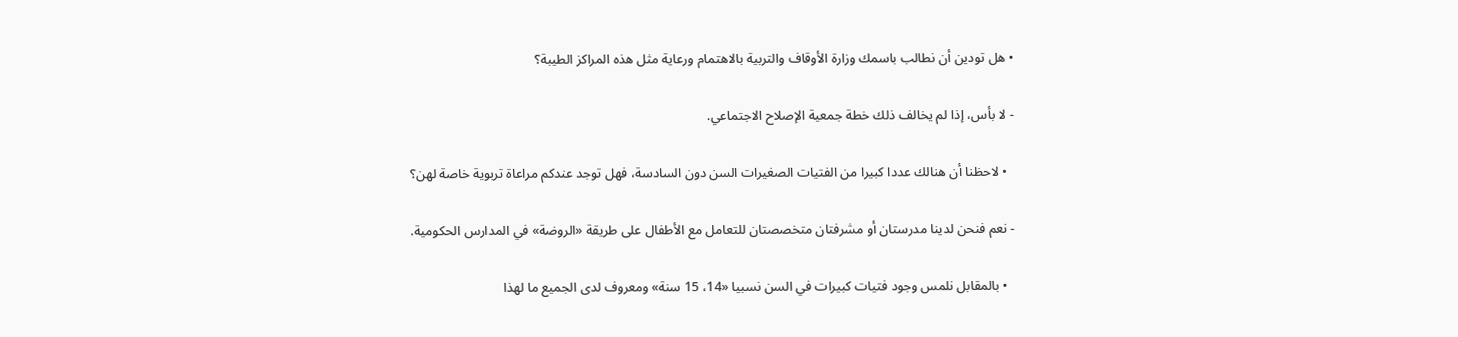• هل تودين أن نطالب باسمك وزارة الأوقاف والتربية بالاهتمام ورعاية مثل هذه المراكز الطيبة؟

- لا بأس، إذا لم يخالف ذلك خطة جمعية الإصلاح الاجتماعي.

  • لاحظنا أن هنالك عددا كبيرا من الفتيات الصغيرات السن دون السادسة، فهل توجد عندكم مراعاة تربوية خاصة لهن؟

- نعم فنحن لدينا مدرستان أو مشرفتان متخصصتان للتعامل مع الأطفال على طريقة «الروضة» في المدارس الحكومية.

  • بالمقابل نلمس وجود فتيات كبيرات في السن نسبيا «14، 15 سنة» ومعروف لدى الجميع ما لهذا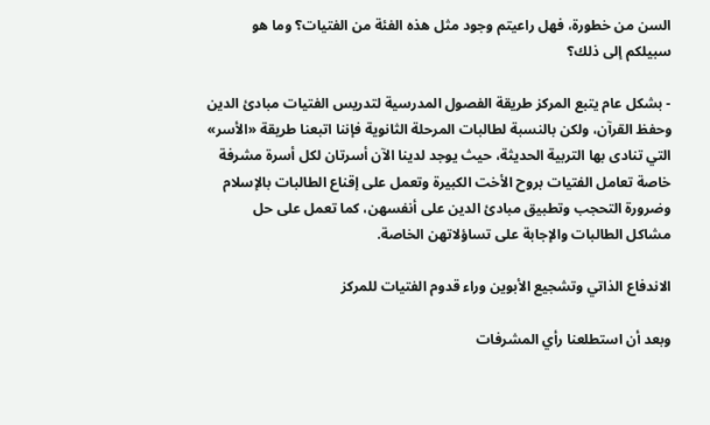السن من خطورة، فهل راعيتم وجود مثل هذه الفئة من الفتيات؟ وما هو سبيلكم إلى ذلك؟

- بشكل عام يتبع المركز طريقة الفصول المدرسية لتدريس الفتيات مبادئ الدين وحفظ القرآن، ولكن بالنسبة لطالبات المرحلة الثانوية فإننا اتبعنا طريقة «الأسر» التي تنادى بها التربية الحديثة، حيث يوجد لدينا الآن أسرتان لكل أسرة مشرفة خاصة تعامل الفتيات بروح الأخت الكبيرة وتعمل على إقناع الطالبات بالإسلام وضرورة التحجب وتطبيق مبادئ الدين على أنفسهن، كما تعمل على حل مشاكل الطالبات والإجابة على تساؤلاتهن الخاصة.

الاندفاع الذاتي وتشجيع الأبوين وراء قدوم الفتيات للمركز

وبعد أن استطلعنا رأي المشرفات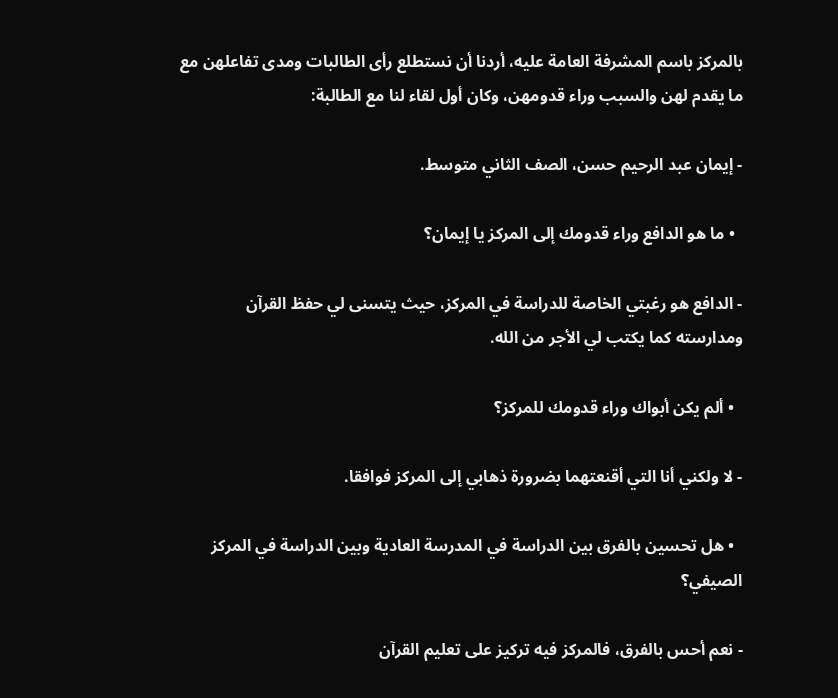بالمركز باسم المشرفة العامة عليه، أردنا أن نستطلع رأى الطالبات ومدى تفاعلهن مع ما يقدم لهن والسبب وراء قدومهن، وكان أول لقاء لنا مع الطالبة:

- إيمان عبد الرحيم حسن، الصف الثاني متوسط.

  • ما هو الدافع وراء قدومك إلى المركز یا إيمان؟

- الدافع هو رغبتي الخاصة للدراسة في المركز، حيث يتسنى لي حفظ القرآن ومدارسته كما يكتب لي الأجر من الله.

  • ألم يكن أبواك وراء قدومك للمركز؟

- لا ولكني أنا التي أقنعتهما بضرورة ذهابي إلى المركز فوافقا.

  • هل تحسين بالفرق بين الدراسة في المدرسة العادية وبين الدراسة في المركز الصيفي؟

- نعم أحس بالفرق، فالمركز فيه تركيز على تعليم القرآن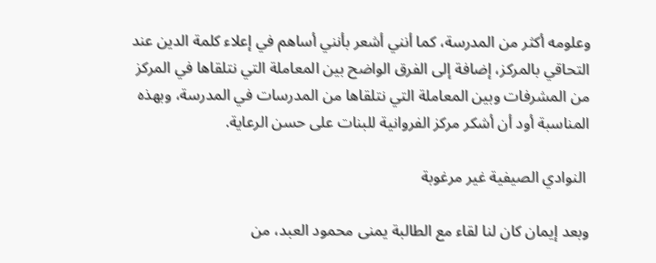وعلومه أكثر من المدرسة، كما أنني أشعر بأنني أساهم في إعلاء كلمة الدين عند التحاقي بالمركز، إضافة إلى الفرق الواضح بين المعاملة التي نتلقاها في المركز من المشرفات وبين المعاملة التي نتلقاها من المدرسات في المدرسة، وبهذه المناسبة أود أن أشكر مركز الفروانية للبنات على حسن الرعاية.

 النوادي الصيفية غير مرغوبة

وبعد إيمان كان لنا لقاء مع الطالبة يمنى محمود العبد، من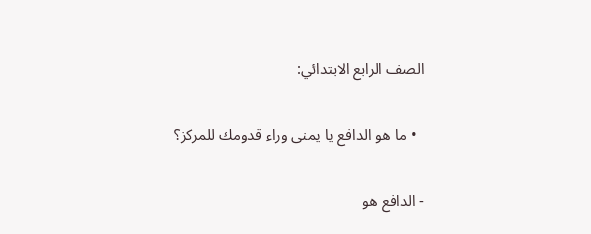الصف الرابع الابتدائي:

  • ما هو الدافع يا يمنى وراء قدومك للمركز؟

- الدافع هو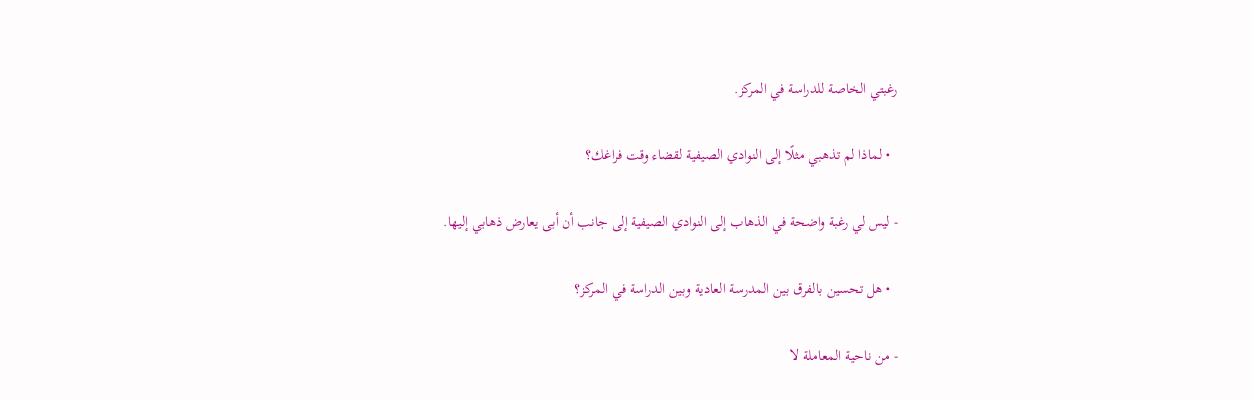رغبتي الخاصة للدراسة في المركز.

  • لماذا لم تذهبي مثلًا إلى النوادي الصيفية لقضاء وقت فراغك؟

- ليس لي رغبة واضحة في الذهاب إلى النوادي الصيفية إلى جانب أن أبى يعارض ذهابي إليها.

  • هل تحسين بالفرق بين المدرسة العادية وبين الدراسة في المركز؟

- من ناحية المعاملة لا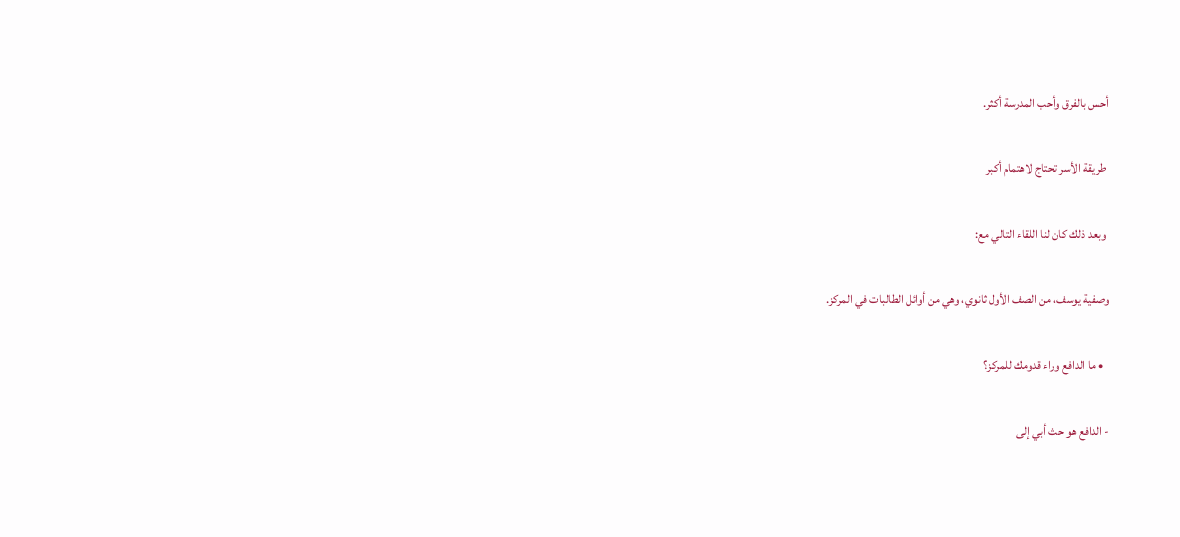أحس بالفرق وأحب المدرسة أكثر.

 طريقة الأسر تحتاج لاهتمام أکبر

 وبعد ذلك كان لنا اللقاء التالي مع:

وصفية يوسف، من الصف الأول ثانوي، وهي من أوائل الطالبات في المركز.

  • ما الدافع وراء قدومك للمركز؟

- الدافع هو حث أبي إلى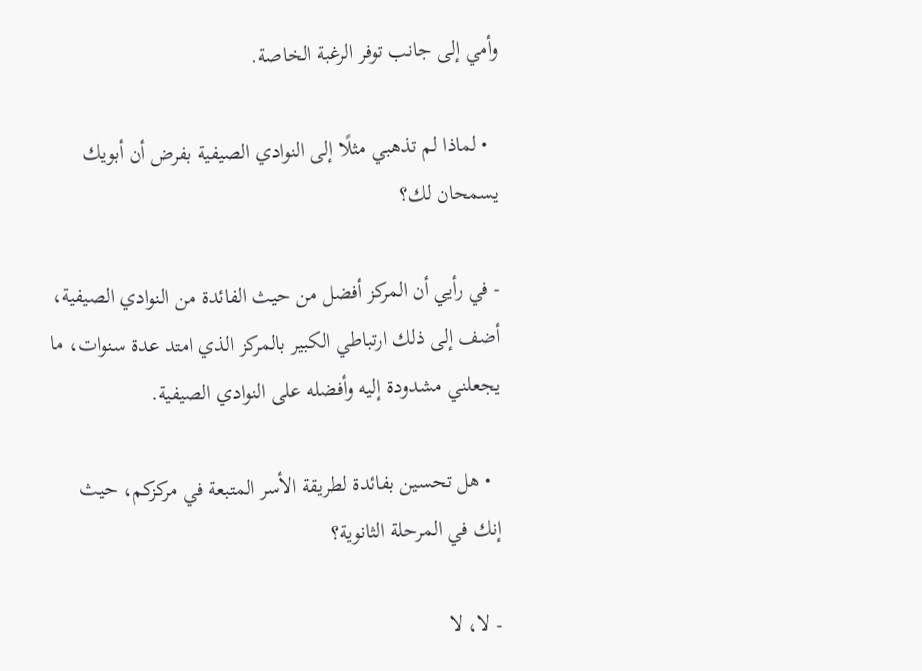وأمي إلى جانب توفر الرغبة الخاصة.

  • لماذا لم تذهبي مثلًا إلى النوادي الصيفية بفرض أن أبويك يسمحان لك؟

- في رأيي أن المركز أفضل من حيث الفائدة من النوادي الصيفية، أضف إلى ذلك ارتباطي الكبير بالمركز الذي امتد عدة سنوات، ما يجعلني مشدودة إليه وأفضله على النوادي الصيفية.

  • هل تحسين بفائدة لطريقة الأسر المتبعة في مركزكم، حيث إنك في المرحلة الثانوية؟

- لا، لا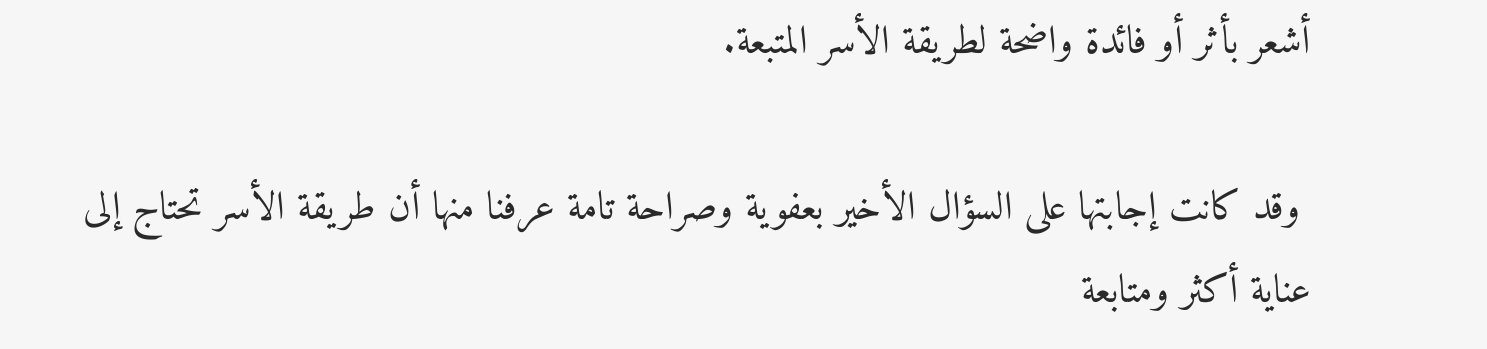أشعر بأثر أو فائدة واضحة لطريقة الأسر المتبعة.

 وقد كانت إجابتها على السؤال الأخير بعفوية وصراحة تامة عرفنا منها أن طريقة الأسر تحتاج إلى عناية أكثر ومتابعة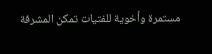مستمرة وأخوية للفتيات تمكن المشرفة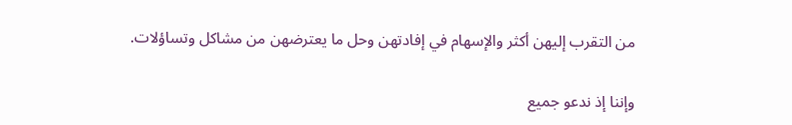من التقرب إليهن أكثر والإسهام في إفادتهن وحل ما يعترضهن من مشاكل وتساؤلات.

وإننا إذ ندعو جميع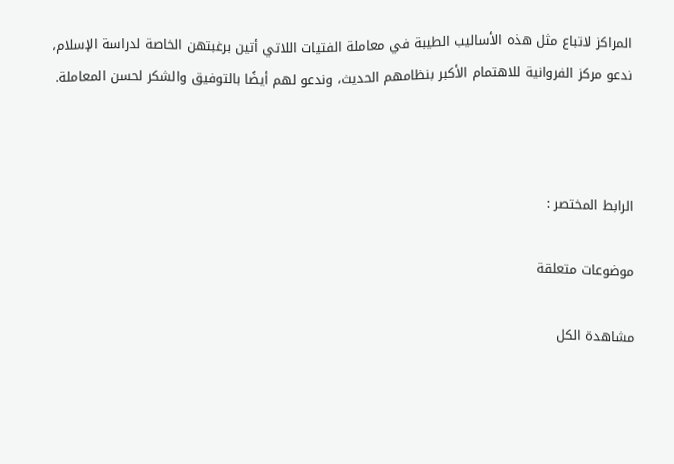المراكز لاتباع مثل هذه الأساليب الطيبة في معاملة الفتيات اللاتي أتين برغبتهن الخاصة لدراسة الإسلام، ندعو مركز الفروانية للاهتمام الأكبر بنظامهم الحديث، وندعو لهم أيضًا بالتوفيق والشكر لحسن المعاملة.



الرابط المختصر :

موضوعات متعلقة

مشاهدة الكل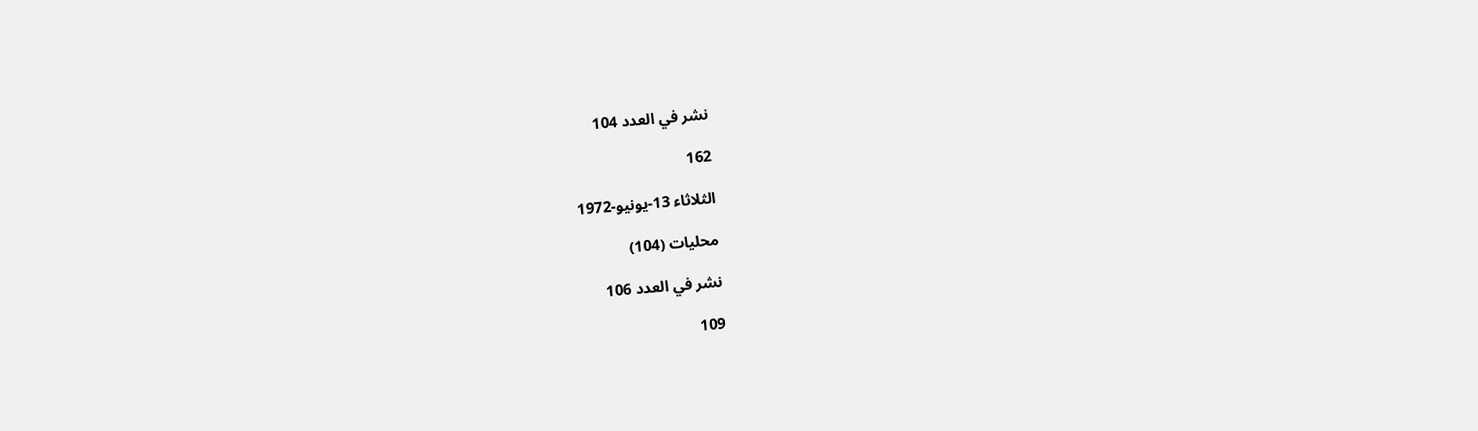نشر في العدد 104

162

الثلاثاء 13-يونيو-1972

محليات (104)

نشر في العدد 106

109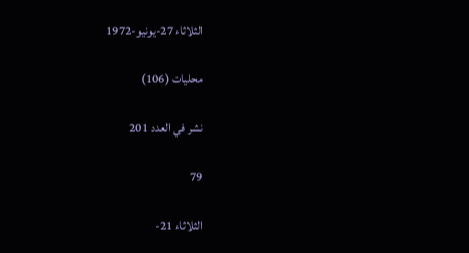الثلاثاء 27-يونيو-1972

محليات (106)

نشر في العدد 201

79

الثلاثاء 21-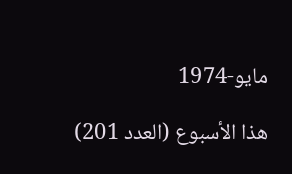مايو-1974

هذا الأسبوع (العدد 201)